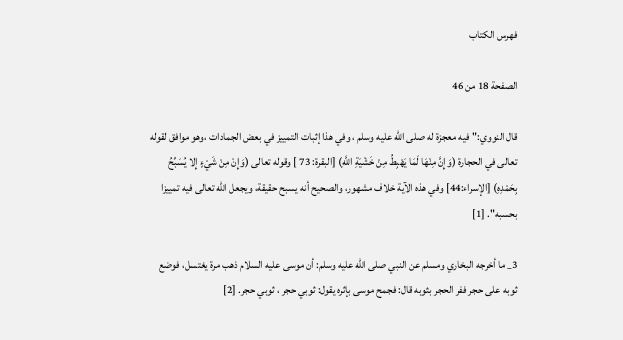فهرس الكتاب

الصفحة 18 من 46

قال النووي:"فيه معجزة له صلى الله عليه وسلم ، وفي هذا إثبات التمييز في بعض الجمادات ،وهو موافق لقوله تعالى في الحجارة (وَإِنَّ مِنْهَا لَمَا يَهْبِطُ مِنْ خَشْيَةِ اللَّهِ) [البقرة: 73 ] وقوله تعالى (وَإِنْ مِنْ شَيْءٍ إِلا يُسَبِّحُ بِحَمْدِهِ) [الإسراء:44] وفي هذه الآية خلاف مشهور، والصحيح أنه يسبح حقيقة، ويجعل الله تعالى فيه تمييزا بحسبه". [1]

3_ ما أخرجه البخاري ومسلم عن النبي صلى الله عليه وسلم: أن موسى عليه السلام ذهب مرة يغتسل، فوضع ثوبه على حجر ففر الحجر بثوبه قال: فجمح موسى بإثره يقول: ثوبي حجر ، ثوبي حجر. [2]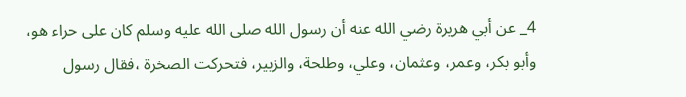4_ عن أبي هريرة رضي الله عنه أن رسول الله صلى الله عليه وسلم كان على حراء هو، وأبو بكر، وعمر، وعثمان، وعلي، وطلحة، والزبير، فتحركت الصخرة ،فقال رسول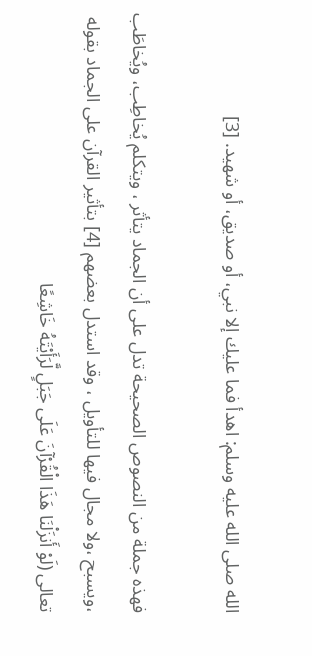الله صلى الله عليه وسلم: اهدأ فما عليك إلا نبي، أو صديق، أو شهيد. [3]

فهذه جملة من النصوص الصحيحة تدل على أن الجماد يتأثر ، ويتكلم يُخاطِب، ويُخاطَب ،ويسبح ،ولا مجال فيها للتأويل ، وقد استدل بعضهم [4] بتأثير القرآن على الجماد بقوله تعالى (لَوْ أَنزَلْنَا هَذَا الْقُرْآنَ عَلَى جَبَلٍ لَّرَأَيْتَهُ خَاشِعًا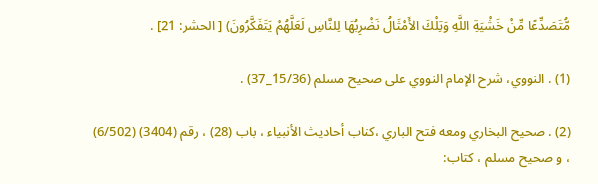مُّتَصَدِّعًا مِّنْ خَشْيَةِ اللَّهِ وَتِلْكَ الأَمْثَالُ نَضْرِبُهَا لِلنَّاسِ لَعَلَّهُمْ يَتَفَكَّرُونَ) [ الحشر: 21] .

(1) . النووي، شرح الإمام النووي على صحيح مسلم (15/36_37) .

(2) . صحيح البخاري ومعه فتح الباري ،كناب أحاديث الأنبياء ، باب (28) ، رقم (3404) (6/502) ، و صحيح مسلم ، كتاب: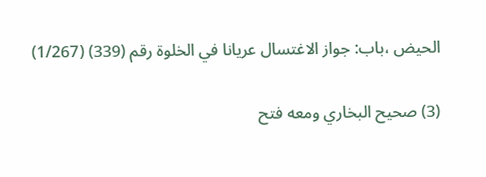الحيض ،باب: جواز الاغتسال عريانا في الخلوة رقم (339) (1/267)

(3) صحيح البخاري ومعه فتح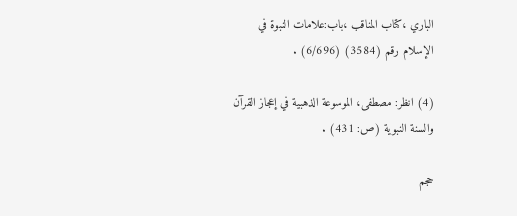الباري ،كتاب المناقب ،باب:علامات النبوة في الإسلام رقم (3584) (6/696) .

(4) انظر: مصطفى، الموسوعة الذهبية في إعجاز القرآن والسنة النبوية (ص: 431) .

حجم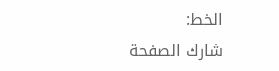الخط:
شارك الصفحة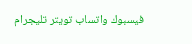فيسبوك واتساب تويتر تليجرام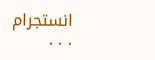انستجرام
. . .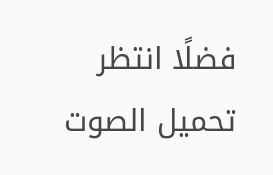فضلًا انتظر تحميل الصوت